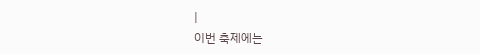|
이번 축제에는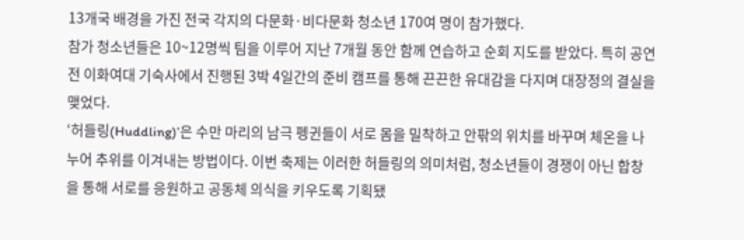13개국 배경을 가진 전국 각지의 다문화·비다문화 청소년 170여 명이 참가했다.
참가 청소년들은 10~12명씩 팀을 이루어 지난 7개월 동안 함께 연습하고 순회 지도를 받았다. 특히 공연 전 이화여대 기숙사에서 진행된 3박 4일간의 준비 캠프를 통해 끈끈한 유대감을 다지며 대장정의 결실을 맺었다.
‘허들링(Huddling)’은 수만 마리의 남극 펭귄들이 서로 몸을 밀착하고 안팎의 위치를 바꾸며 체온을 나누어 추위를 이겨내는 방법이다. 이번 축제는 이러한 허들링의 의미처럼, 청소년들이 경쟁이 아닌 합창을 통해 서로를 응원하고 공동체 의식을 키우도록 기획됐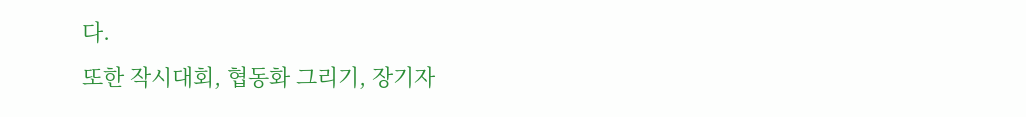다.
또한 작시대회, 협동화 그리기, 장기자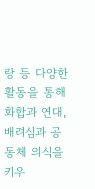랑 등 다양한 활동을 통해 화합과 연대, 배려심과 공동체 의식을 키우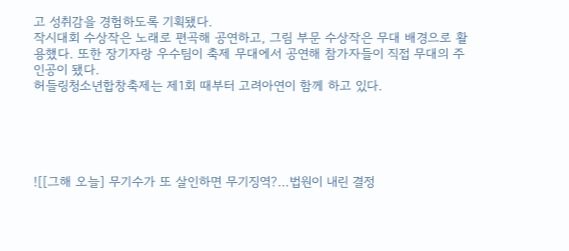고 성취감을 경험하도록 기획됐다.
작시대회 수상작은 노래로 편곡해 공연하고, 그림 부문 수상작은 무대 배경으로 활용했다. 또한 장기자랑 우수팀이 축제 무대에서 공연해 참가자들이 직접 무대의 주인공이 됐다.
허들링청소년합창축제는 제1회 때부터 고려아연이 함께 하고 있다.





![[그해 오늘] 무기수가 또 살인하면 무기징역?…법원이 내린 결정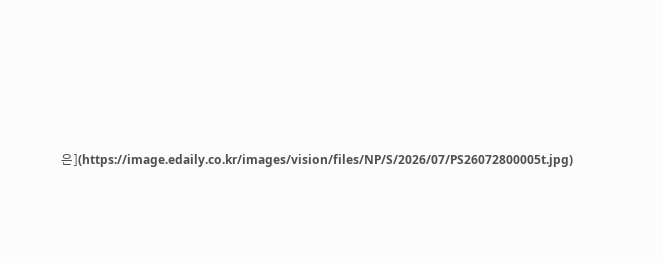은](https://image.edaily.co.kr/images/vision/files/NP/S/2026/07/PS26072800005t.jpg)